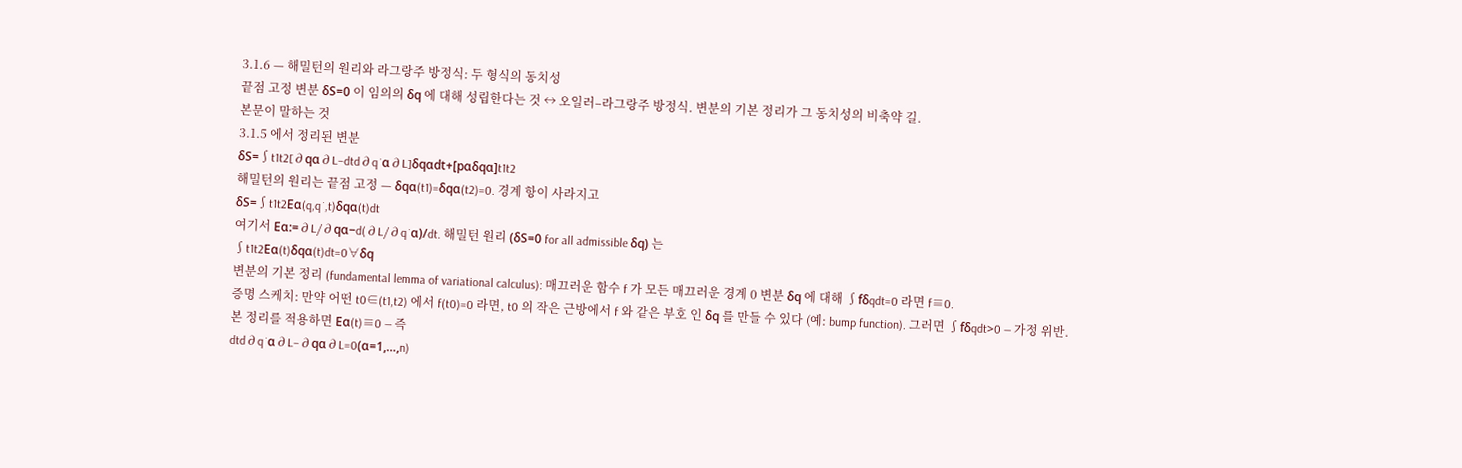3.1.6 — 해밀턴의 원리와 라그랑주 방정식: 두 형식의 동치성
끝점 고정 변분 δS=0 이 임의의 δq 에 대해 성립한다는 것 ↔ 오일러–라그랑주 방정식. 변분의 기본 정리가 그 동치성의 비축약 길.
본문이 말하는 것
3.1.5 에서 정리된 변분
δS=∫t1t2[∂qα∂L−dtd∂q˙α∂L]δqαdt+[pαδqα]t1t2
해밀턴의 원리는 끝점 고정 — δqα(t1)=δqα(t2)=0. 경계 항이 사라지고
δS=∫t1t2Eα(q,q˙,t)δqα(t)dt
여기서 Eα:=∂L/∂qα−d(∂L/∂q˙α)/dt. 해밀턴 원리 (δS=0 for all admissible δq) 는
∫t1t2Eα(t)δqα(t)dt=0∀δq
변분의 기본 정리 (fundamental lemma of variational calculus): 매끄러운 함수 f 가 모든 매끄러운 경계 0 변분 δq 에 대해 ∫fδqdt=0 라면 f≡0.
증명 스케치: 만약 어떤 t0∈(t1,t2) 에서 f(t0)=0 라면, t0 의 작은 근방에서 f 와 같은 부호 인 δq 를 만들 수 있다 (예: bump function). 그러면 ∫fδqdt>0 — 가정 위반.
본 정리를 적용하면 Eα(t)≡0 — 즉
dtd∂q˙α∂L−∂qα∂L=0(α=1,…,n)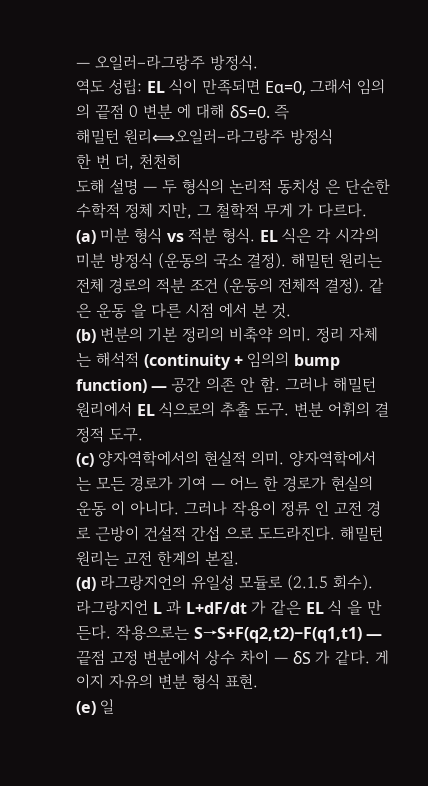— 오일러–라그랑주 방정식.
역도 성립: EL 식이 만족되면 Eα=0, 그래서 임의의 끝점 0 변분 에 대해 δS=0. 즉
해밀턴 원리⟺오일러–라그랑주 방정식
한 번 더, 천천히
도해 설명 — 두 형식의 논리적 동치성 은 단순한 수학적 정체 지만, 그 철학적 무게 가 다르다.
(a) 미분 형식 vs 적분 형식. EL 식은 각 시각의 미분 방정식 (운동의 국소 결정). 해밀턴 원리는 전체 경로의 적분 조건 (운동의 전체적 결정). 같은 운동 을 다른 시점 에서 본 것.
(b) 변분의 기본 정리의 비축약 의미. 정리 자체는 해석적 (continuity + 임의의 bump function) — 공간 의존 안 함. 그러나 해밀턴 원리에서 EL 식으로의 추출 도구. 변분 어휘의 결정적 도구.
(c) 양자역학에서의 현실적 의미. 양자역학에서는 모든 경로가 기여 — 어느 한 경로가 현실의 운동 이 아니다. 그러나 작용이 정류 인 고전 경로 근방이 건설적 간섭 으로 도드라진다. 해밀턴 원리는 고전 한계의 본질.
(d) 라그랑지언의 유일성 모듈로 (2.1.5 회수). 라그랑지언 L 과 L+dF/dt 가 같은 EL 식 을 만든다. 작용으로는 S→S+F(q2,t2)−F(q1,t1) — 끝점 고정 변분에서 상수 차이 — δS 가 같다. 게이지 자유의 변분 형식 표현.
(e) 일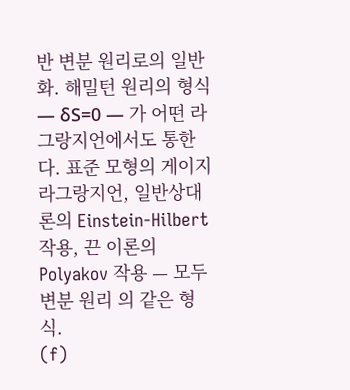반 변분 원리로의 일반화. 해밀턴 원리의 형식 — δS=0 — 가 어떤 라그랑지언에서도 통한다. 표준 모형의 게이지 라그랑지언, 일반상대론의 Einstein-Hilbert 작용, 끈 이론의 Polyakov 작용 — 모두 변분 원리 의 같은 형식.
(f)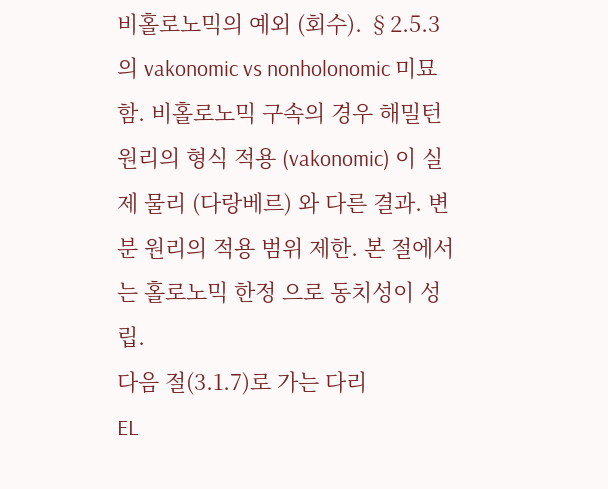비홀로노믹의 예외 (회수). §2.5.3 의 vakonomic vs nonholonomic 미묘함. 비홀로노믹 구속의 경우 해밀턴 원리의 형식 적용 (vakonomic) 이 실제 물리 (다랑베르) 와 다른 결과. 변분 원리의 적용 범위 제한. 본 절에서는 홀로노믹 한정 으로 동치성이 성립.
다음 절(3.1.7)로 가는 다리
EL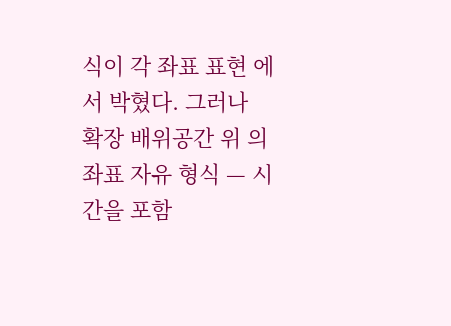식이 각 좌표 표현 에서 박혔다. 그러나 확장 배위공간 위 의 좌표 자유 형식 — 시간을 포함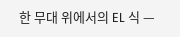한 무대 위에서의 EL 식 —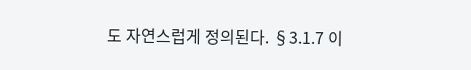도 자연스럽게 정의된다. §3.1.7 이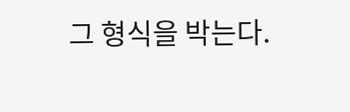그 형식을 박는다.